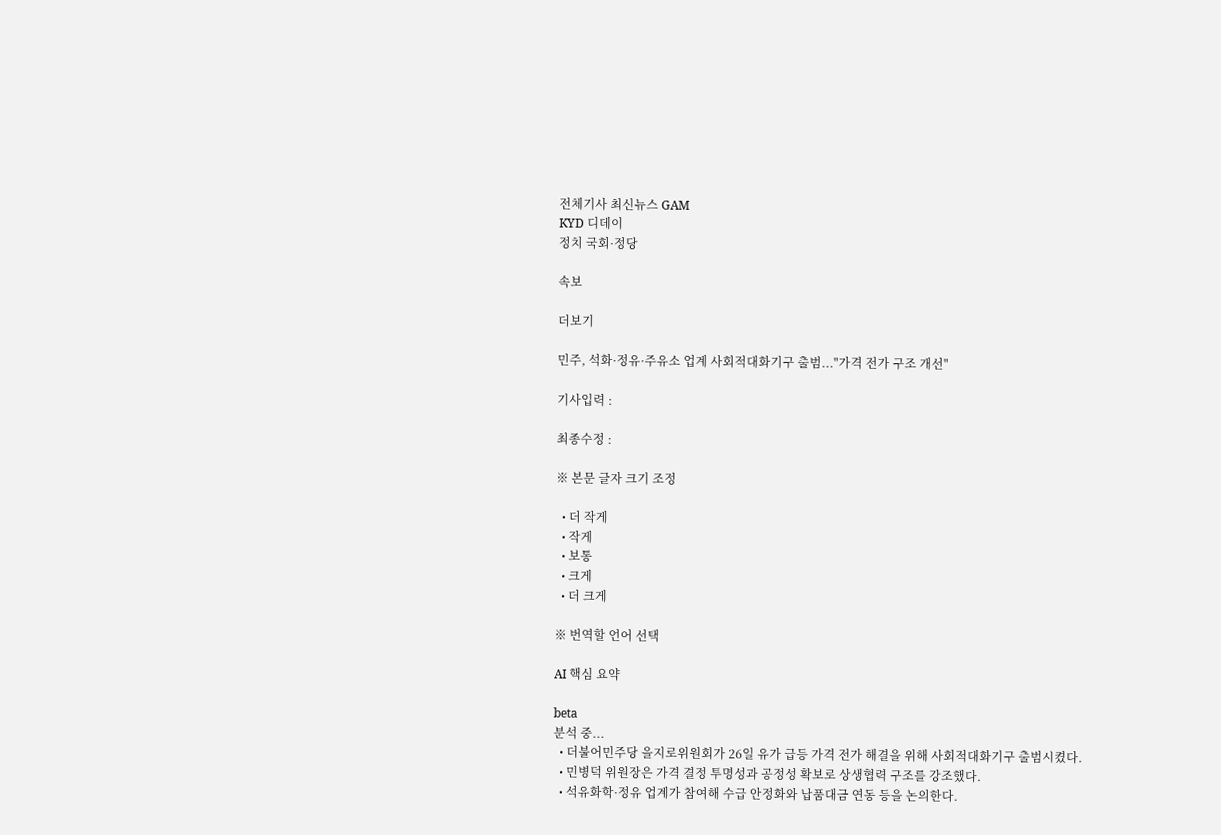전체기사 최신뉴스 GAM
KYD 디데이
정치 국회·정당

속보

더보기

민주, 석화·정유·주유소 업계 사회적대화기구 출범..."가격 전가 구조 개선"

기사입력 :

최종수정 :

※ 본문 글자 크기 조정

  • 더 작게
  • 작게
  • 보통
  • 크게
  • 더 크게

※ 번역할 언어 선택

AI 핵심 요약

beta
분석 중...
  • 더불어민주당 을지로위원회가 26일 유가 급등 가격 전가 해결을 위해 사회적대화기구 출범시켰다.
  • 민병덕 위원장은 가격 결정 투명성과 공정성 확보로 상생협력 구조를 강조했다.
  • 석유화학·정유 업계가 참여해 수급 안정화와 납품대금 연동 등을 논의한다.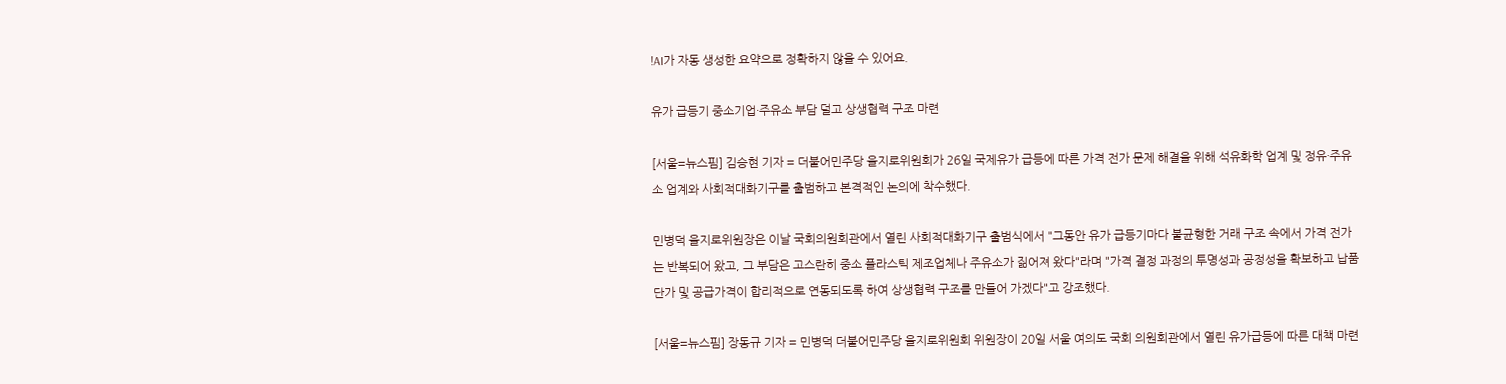!AI가 자동 생성한 요약으로 정확하지 않을 수 있어요.

유가 급등기 중소기업·주유소 부담 덜고 상생협력 구조 마련

[서울=뉴스핌] 김승현 기자 = 더불어민주당 을지로위원회가 26일 국제유가 급등에 따른 가격 전가 문제 해결을 위해 석유화학 업계 및 정유·주유소 업계와 사회적대화기구를 출범하고 본격적인 논의에 착수했다.

민병덕 을지로위원장은 이날 국회의원회관에서 열린 사회적대화기구 출범식에서 "그동안 유가 급등기마다 불균형한 거래 구조 속에서 가격 전가는 반복되어 왔고, 그 부담은 고스란히 중소 플라스틱 제조업체나 주유소가 짊어져 왔다"라며 "가격 결정 과정의 투명성과 공정성을 확보하고 납품단가 및 공급가격이 합리적으로 연동되도록 하여 상생협력 구조를 만들어 가겠다"고 강조했다.

[서울=뉴스핌] 장동규 기자 = 민병덕 더불어민주당 을지로위원회 위원장이 20일 서울 여의도 국회 의원회관에서 열린 유가급등에 따른 대책 마련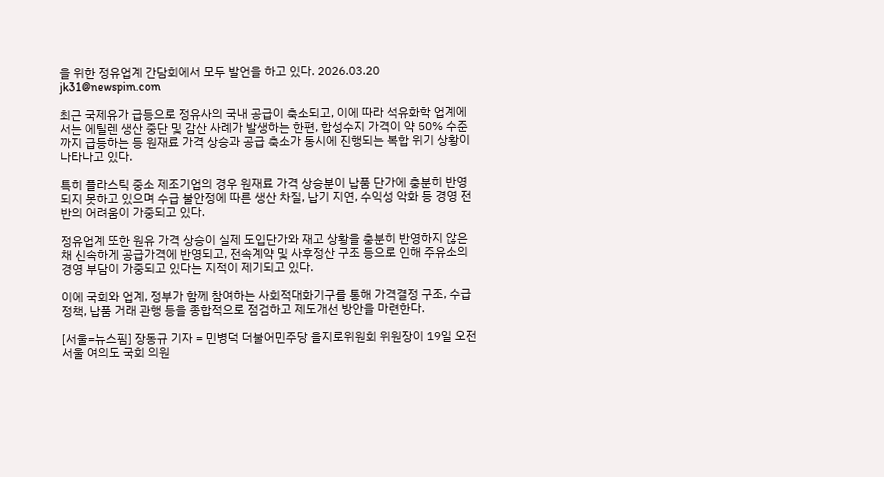을 위한 정유업계 간담회에서 모두 발언을 하고 있다. 2026.03.20 jk31@newspim.com

최근 국제유가 급등으로 정유사의 국내 공급이 축소되고, 이에 따라 석유화학 업계에서는 에틸렌 생산 중단 및 감산 사례가 발생하는 한편, 합성수지 가격이 약 50% 수준까지 급등하는 등 원재료 가격 상승과 공급 축소가 동시에 진행되는 복합 위기 상황이 나타나고 있다.

특히 플라스틱 중소 제조기업의 경우 원재료 가격 상승분이 납품 단가에 충분히 반영되지 못하고 있으며 수급 불안정에 따른 생산 차질, 납기 지연, 수익성 악화 등 경영 전반의 어려움이 가중되고 있다.

정유업계 또한 원유 가격 상승이 실제 도입단가와 재고 상황을 충분히 반영하지 않은 채 신속하게 공급가격에 반영되고, 전속계약 및 사후정산 구조 등으로 인해 주유소의 경영 부담이 가중되고 있다는 지적이 제기되고 있다.

이에 국회와 업계, 정부가 함께 참여하는 사회적대화기구를 통해 가격결정 구조, 수급 정책, 납품 거래 관행 등을 종합적으로 점검하고 제도개선 방안을 마련한다.

[서울=뉴스핌] 장동규 기자 = 민병덕 더불어민주당 을지로위원회 위원장이 19일 오전 서울 여의도 국회 의원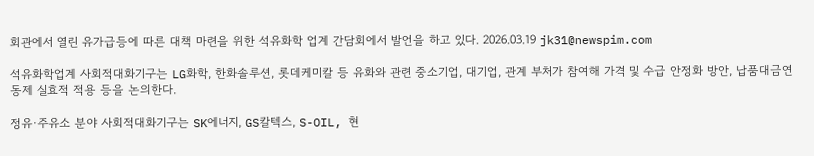회관에서 열린 유가급등에 따른 대책 마련을 위한 석유화학 업계 간담회에서 발언을 하고 있다. 2026.03.19 jk31@newspim.com

석유화학업계 사회적대화기구는 LG화학, 한화솔루션, 롯데케미칼 등 유화와 관련 중소기업, 대기업, 관계 부처가 참여해 가격 및 수급 안정화 방안, 납품대금연동제 실효적 적용 등을 논의한다.

정유·주유소 분야 사회적대화기구는 SK에너지, GS칼텍스, S-OIL, 현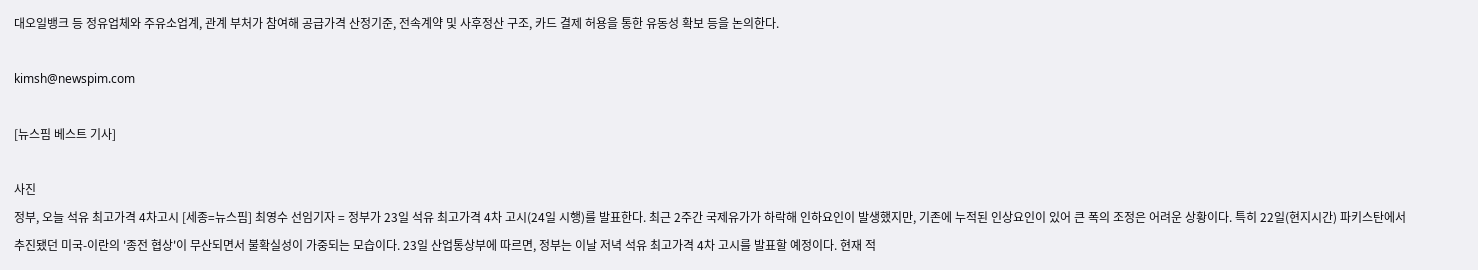대오일뱅크 등 정유업체와 주유소업계, 관계 부처가 참여해 공급가격 산정기준, 전속계약 및 사후정산 구조, 카드 결제 허용을 통한 유동성 확보 등을 논의한다.

kimsh@newspim.com

[뉴스핌 베스트 기사]

사진
정부, 오늘 석유 최고가격 4차고시 [세종=뉴스핌] 최영수 선임기자 = 정부가 23일 석유 최고가격 4차 고시(24일 시행)를 발표한다. 최근 2주간 국제유가가 하락해 인하요인이 발생했지만, 기존에 누적된 인상요인이 있어 큰 폭의 조정은 어려운 상황이다. 특히 22일(현지시간) 파키스탄에서 추진됐던 미국-이란의 '종전 협상'이 무산되면서 불확실성이 가중되는 모습이다. 23일 산업통상부에 따르면, 정부는 이날 저녁 석유 최고가격 4차 고시를 발표할 예정이다. 현재 적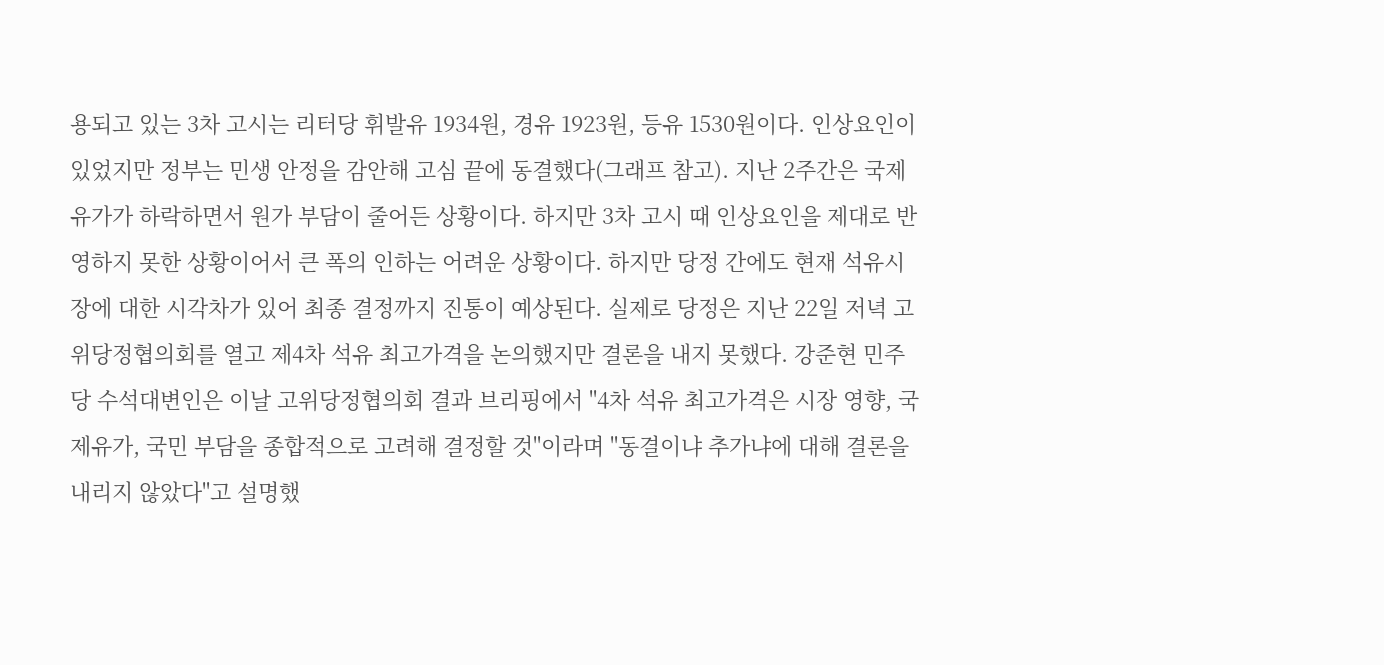용되고 있는 3차 고시는 리터당 휘발유 1934원, 경유 1923원, 등유 1530원이다. 인상요인이 있었지만 정부는 민생 안정을 감안해 고심 끝에 동결했다(그래프 참고). 지난 2주간은 국제유가가 하락하면서 원가 부담이 줄어든 상황이다. 하지만 3차 고시 때 인상요인을 제대로 반영하지 못한 상황이어서 큰 폭의 인하는 어려운 상황이다. 하지만 당정 간에도 현재 석유시장에 대한 시각차가 있어 최종 결정까지 진통이 예상된다. 실제로 당정은 지난 22일 저녁 고위당정협의회를 열고 제4차 석유 최고가격을 논의했지만 결론을 내지 못했다. 강준현 민주당 수석대변인은 이날 고위당정협의회 결과 브리핑에서 "4차 석유 최고가격은 시장 영향, 국제유가, 국민 부담을 종합적으로 고려해 결정할 것"이라며 "동결이냐 추가냐에 대해 결론을 내리지 않았다"고 설명했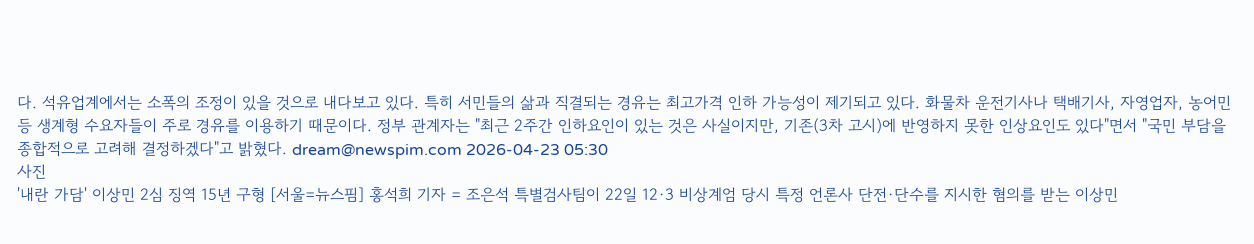다. 석유업계에서는 소폭의 조정이 있을 것으로 내다보고 있다. 특히 서민들의 삶과 직결되는 경유는 최고가격 인하 가능성이 제기되고 있다. 화물차 운전기사나 택배기사, 자영업자, 농어민 등 생계형 수요자들이 주로 경유를 이용하기 때문이다. 정부 관계자는 "최근 2주간 인하요인이 있는 것은 사실이지만, 기존(3차 고시)에 반영하지 못한 인상요인도 있다"면서 "국민 부담을 종합적으로 고려해 결정하겠다"고 밝혔다. dream@newspim.com 2026-04-23 05:30
사진
'내란 가담' 이상민 2심 징역 15년 구형 [서울=뉴스핌] 홍석희 기자 = 조은석 특별검사팀이 22일 12·3 비상계엄 당시 특정 언론사 단전·단수를 지시한 혐의를 받는 이상민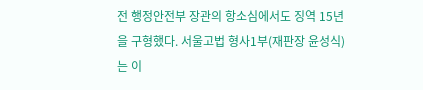전 행정안전부 장관의 항소심에서도 징역 15년을 구형했다. 서울고법 형사1부(재판장 윤성식)는 이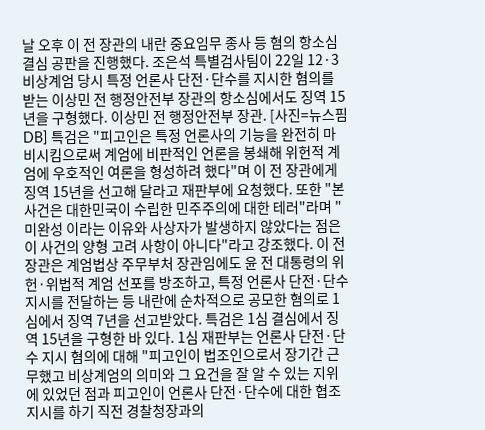날 오후 이 전 장관의 내란 중요임무 종사 등 혐의 항소심 결심 공판을 진행했다. 조은석 특별검사팀이 22일 12·3 비상계엄 당시 특정 언론사 단전·단수를 지시한 혐의를 받는 이상민 전 행정안전부 장관의 항소심에서도 징역 15년을 구형했다. 이상민 전 행정안전부 장관. [사진=뉴스핌 DB] 특검은 "피고인은 특정 언론사의 기능을 완전히 마비시킴으로써 계엄에 비판적인 언론을 봉쇄해 위헌적 계엄에 우호적인 여론을 형성하려 했다"며 이 전 장관에게 징역 15년을 선고해 달라고 재판부에 요청했다. 또한 "본 사건은 대한민국이 수립한 민주주의에 대한 테러"라며 "미완성 이라는 이유와 사상자가 발생하지 않았다는 점은 이 사건의 양형 고려 사항이 아니다"라고 강조했다. 이 전 장관은 계엄법상 주무부처 장관임에도 윤 전 대통령의 위헌·위법적 계엄 선포를 방조하고, 특정 언론사 단전·단수 지시를 전달하는 등 내란에 순차적으로 공모한 혐의로 1심에서 징역 7년을 선고받았다. 특검은 1심 결심에서 징역 15년을 구형한 바 있다. 1심 재판부는 언론사 단전·단수 지시 혐의에 대해 "피고인이 법조인으로서 장기간 근무했고 비상계엄의 의미와 그 요건을 잘 알 수 있는 지위에 있었던 점과 피고인이 언론사 단전·단수에 대한 협조 지시를 하기 직전 경찰청장과의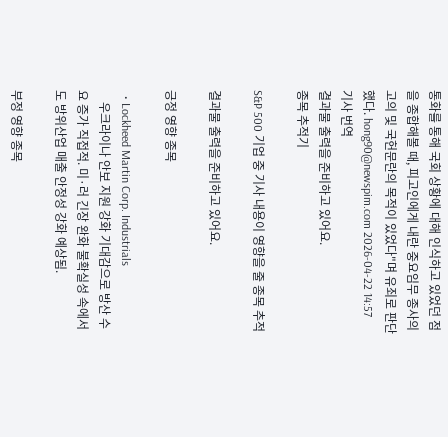통화를 통해 국회 상황에 대해 인식하고 있었던 점을 종합해볼 때, 피고인에게 내란 중요임무 종사의 고의 및 국헌문란의 목적이 있었다"며 유죄로 판단했다. hong90@newspim.com 2026-04-22 14:57
기사 번역
결과물 출력을 준비하고 있어요.
종목 추적기

S&P 500 기업 중 기사 내용이 영향을 줄 종목 추적

결과물 출력을 준비하고 있어요.

긍정 영향 종목

  • Lockheed Martin Corp. Industrials
    우크라이나 안보 지원 강화 기대감으로 방산 수요 증가 직접적. 미·러 긴장 완화 불확실성 속에서도 방위산업 매출 안정성 강화 예상됨.

부정 영향 종목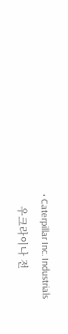• Caterpillar Inc. Industrials
    우크라이나 전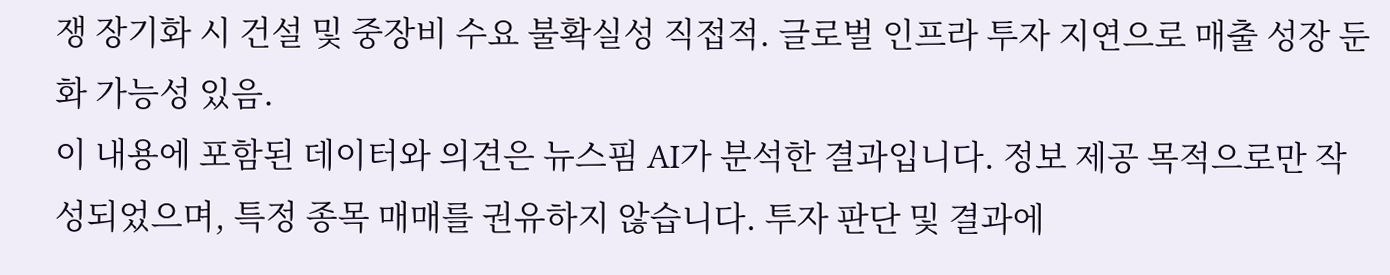쟁 장기화 시 건설 및 중장비 수요 불확실성 직접적. 글로벌 인프라 투자 지연으로 매출 성장 둔화 가능성 있음.
이 내용에 포함된 데이터와 의견은 뉴스핌 AI가 분석한 결과입니다. 정보 제공 목적으로만 작성되었으며, 특정 종목 매매를 권유하지 않습니다. 투자 판단 및 결과에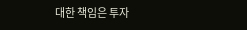대한 책임은 투자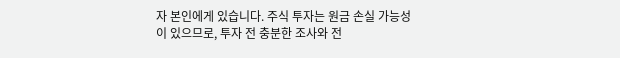자 본인에게 있습니다. 주식 투자는 원금 손실 가능성이 있으므로, 투자 전 충분한 조사와 전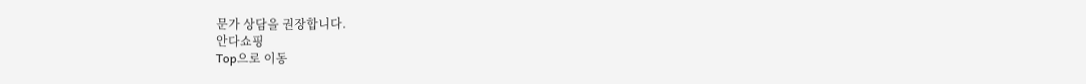문가 상담을 권장합니다.
안다쇼핑
Top으로 이동